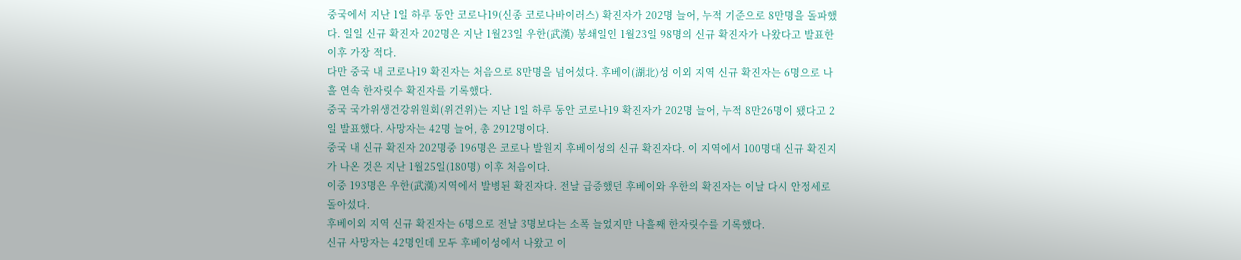중국에서 지난 1일 하루 동안 코로나19(신종 코로나바이러스) 확진자가 202명 늘어, 누적 기준으로 8만명을 돌파했다. 일일 신규 확진자 202명은 지난 1월23일 우한(武漢) 봉쇄일인 1월23일 98명의 신규 확진자가 나왔다고 발표한 이후 가장 적다.
다만 중국 내 코로나19 확진자는 처음으로 8만명을 넘어섰다. 후베이(湖北)성 이외 지역 신규 확진자는 6명으로 나흘 연속 한자릿수 확진자를 기록했다.
중국 국가위생건강위원회(위건위)는 지난 1일 하루 동안 코로나19 확진자가 202명 늘어, 누적 8만26명이 됐다고 2일 발표했다. 사망자는 42명 늘어, 총 2912명이다.
중국 내 신규 확진자 202명중 196명은 코로나 발원지 후베이성의 신규 확진자다. 이 지역에서 100명대 신규 확진지가 나온 것은 지난 1월25일(180명) 이후 처음이다.
이중 193명은 우한(武漢)지역에서 발병된 확진자다. 전날 급증했던 후베이와 우한의 확진자는 이날 다시 안정세로 돌아섰다.
후베이외 지역 신규 확진자는 6명으로 전날 3명보다는 소폭 늘었지만 나흘째 한자릿수를 기록했다.
신규 사망자는 42명인데 모두 후베이성에서 나왔고 이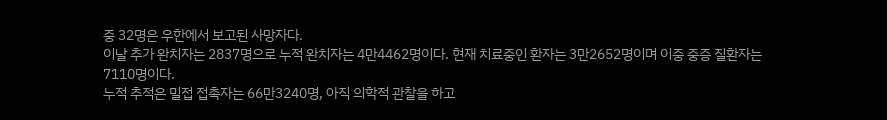중 32명은 우한에서 보고된 사망자다.
이날 추가 완치자는 2837명으로 누적 완치자는 4만4462명이다. 현재 치료중인 환자는 3만2652명이며 이중 중증 질환자는 7110명이다.
누적 추적은 밀접 접촉자는 66만3240명, 아직 의학적 관찰을 하고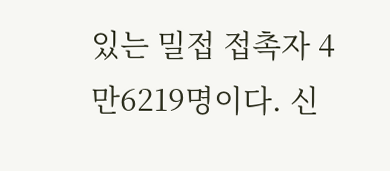있는 밀접 접촉자 4만6219명이다. 신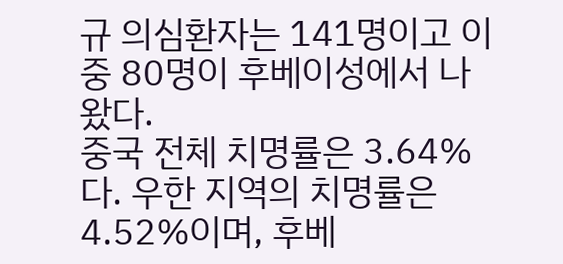규 의심환자는 141명이고 이중 80명이 후베이성에서 나왔다.
중국 전체 치명률은 3.64%다. 우한 지역의 치명률은 4.52%이며, 후베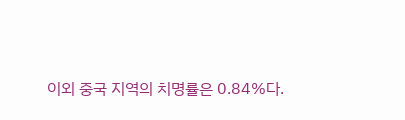이외 중국 지역의 치명률은 0.84%다.